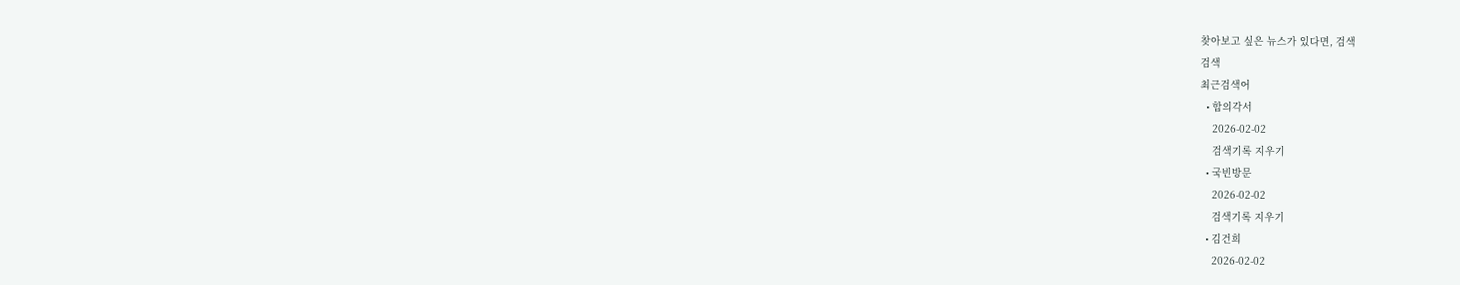찾아보고 싶은 뉴스가 있다면, 검색
검색
최근검색어
  • 합의각서
    2026-02-02
    검색기록 지우기
  • 국빈방문
    2026-02-02
    검색기록 지우기
  • 김건희
    2026-02-02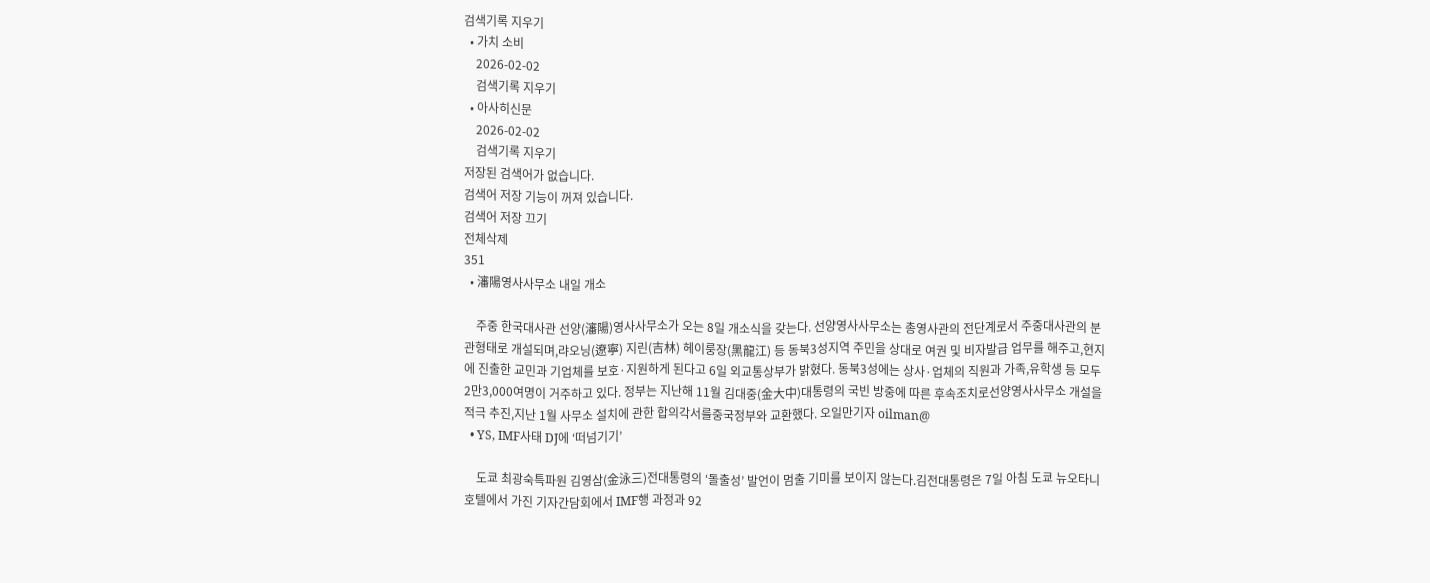검색기록 지우기
  • 가치 소비
    2026-02-02
    검색기록 지우기
  • 아사히신문
    2026-02-02
    검색기록 지우기
저장된 검색어가 없습니다.
검색어 저장 기능이 꺼져 있습니다.
검색어 저장 끄기
전체삭제
351
  • 瀋陽영사사무소 내일 개소

    주중 한국대사관 선양(瀋陽)영사사무소가 오는 8일 개소식을 갖는다. 선양영사사무소는 총영사관의 전단계로서 주중대사관의 분관형태로 개설되며,랴오닝(遼寧) 지린(吉林) 헤이룽장(黑龍江) 등 동북3성지역 주민을 상대로 여권 및 비자발급 업무를 해주고,현지에 진출한 교민과 기업체를 보호·지원하게 된다고 6일 외교통상부가 밝혔다. 동북3성에는 상사·업체의 직원과 가족,유학생 등 모두 2만3,000여명이 거주하고 있다. 정부는 지난해 11월 김대중(金大中)대통령의 국빈 방중에 따른 후속조치로선양영사사무소 개설을 적극 추진,지난 1월 사무소 설치에 관한 합의각서를중국정부와 교환했다. 오일만기자 oilman@
  • YS, IMF사태 DJ에 ‘떠넘기기’

    도쿄 최광숙특파원 김영삼(金泳三)전대통령의 ‘돌출성’ 발언이 멈출 기미를 보이지 않는다.김전대통령은 7일 아침 도쿄 뉴오타니호텔에서 가진 기자간담회에서 IMF행 과정과 92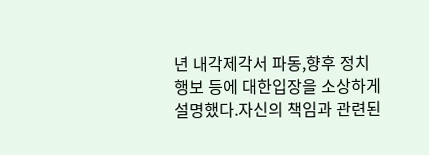년 내각제각서 파동,향후 정치행보 등에 대한입장을 소상하게 설명했다.자신의 책임과 관련된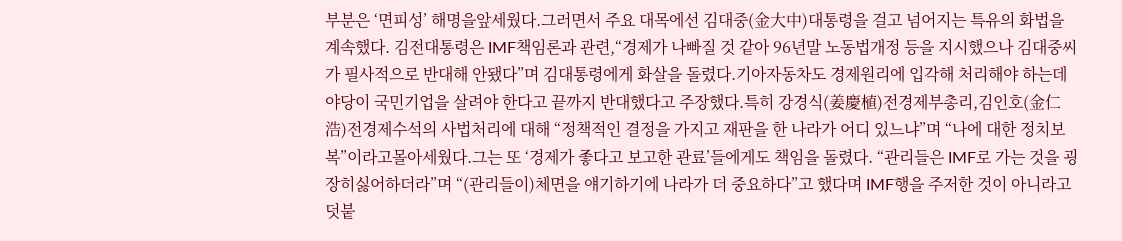부분은 ‘면피성’ 해명을앞세웠다.그러면서 주요 대목에선 김대중(金大中)대통령을 걸고 넘어지는 특유의 화법을 계속했다. 김전대통령은 IMF책임론과 관련,“경제가 나빠질 것 같아 96년말 노동법개정 등을 지시했으나 김대중씨가 필사적으로 반대해 안됐다”며 김대통령에게 화살을 돌렸다.기아자동차도 경제원리에 입각해 처리해야 하는데 야당이 국민기업을 살려야 한다고 끝까지 반대했다고 주장했다.특히 강경식(姜慶植)전경제부총리,김인호(金仁浩)전경제수석의 사법처리에 대해 “정책적인 결정을 가지고 재판을 한 나라가 어디 있느냐”며 “나에 대한 정치보복”이라고몰아세웠다.그는 또 ‘경제가 좋다고 보고한 관료’들에게도 책임을 돌렸다. “관리들은 IMF로 가는 것을 굉장히싫어하더라”며 “(관리들이)체면을 얘기하기에 나라가 더 중요하다”고 했다며 IMF행을 주저한 것이 아니라고 덧붙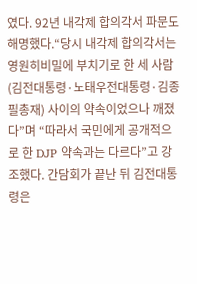였다. 92년 내각제 합의각서 파문도 해명했다.“당시 내각제 합의각서는 영원히비밀에 부치기로 한 세 사람(김전대통령·노태우전대통령·김종필총재) 사이의 약속이었으나 깨졌다”며 “따라서 국민에게 공개적으로 한 DJP 약속과는 다르다”고 강조했다. 간담회가 끝난 뒤 김전대통령은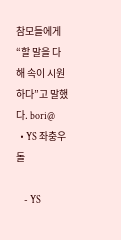참모들에게 “할 말을 다해 속이 시원하다”고 말했다. bori@
  • YS 좌충우돌

    - YS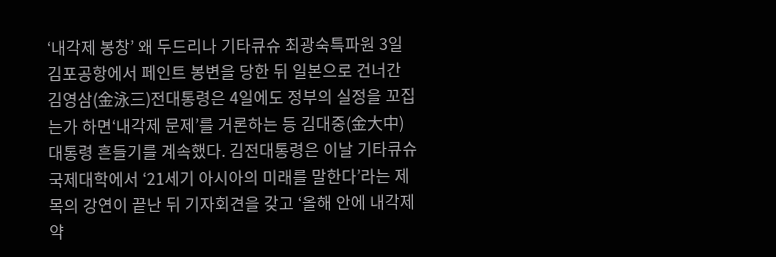‘내각제 봉창’ 왜 두드리나 기타큐슈 최광숙특파원 3일 김포공항에서 페인트 봉변을 당한 뒤 일본으로 건너간 김영삼(金泳三)전대통령은 4일에도 정부의 실정을 꼬집는가 하면‘내각제 문제’를 거론하는 등 김대중(金大中)대통령 흔들기를 계속했다. 김전대통령은 이날 기타큐슈 국제대학에서 ‘21세기 아시아의 미래를 말한다’라는 제목의 강연이 끝난 뒤 기자회견을 갖고 ‘올해 안에 내각제 약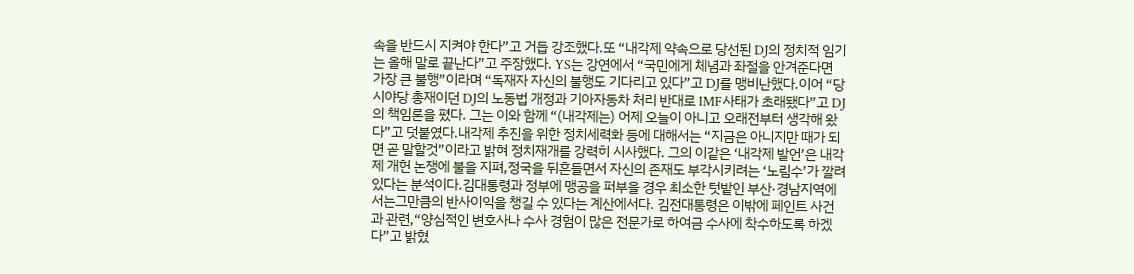속을 반드시 지켜야 한다”고 거듭 강조했다.또 “내각제 약속으로 당선된 DJ의 정치적 임기는 올해 말로 끝난다”고 주장했다. YS는 강연에서 “국민에게 체념과 좌절을 안겨준다면 가장 큰 불행”이라며 “독재자 자신의 불행도 기다리고 있다”고 DJ를 맹비난했다.이어 “당시야당 총재이던 DJ의 노동법 개정과 기아자동차 처리 반대로 IMF사태가 초래됐다”고 DJ의 책임론을 폈다. 그는 이와 함께 “(내각제는) 어제 오늘이 아니고 오래전부터 생각해 왔다”고 덧붙였다.내각제 추진을 위한 정치세력화 등에 대해서는 “지금은 아니지만 때가 되면 곧 말할것”이라고 밝혀 정치재개를 강력히 시사했다. 그의 이같은 ‘내각제 발언’은 내각제 개헌 논쟁에 불을 지펴,정국을 뒤흔들면서 자신의 존재도 부각시키려는 ‘노림수’가 깔려 있다는 분석이다.김대통령과 정부에 맹공을 퍼부을 경우 최소한 텃밭인 부산·경남지역에서는그만큼의 반사이익을 챙길 수 있다는 계산에서다. 김전대통령은 이밖에 페인트 사건과 관련,“양심적인 변호사나 수사 경험이 많은 전문가로 하여금 수사에 착수하도록 하겠다”고 밝혔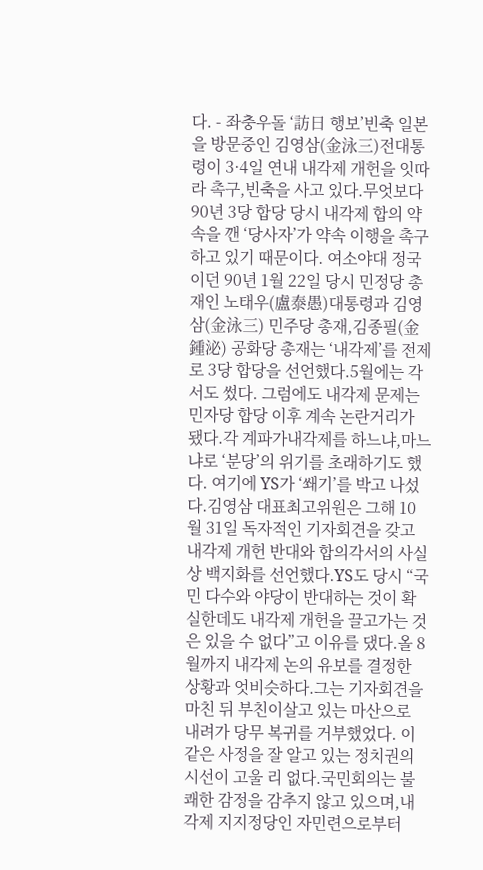다. - 좌충우돌 ‘訪日 행보’빈축 일본을 방문중인 김영삼(金泳三)전대통령이 3·4일 연내 내각제 개헌을 잇따라 촉구,빈축을 사고 있다.무엇보다 90년 3당 합당 당시 내각제 합의 약속을 깬 ‘당사자’가 약속 이행을 촉구하고 있기 때문이다. 여소야대 정국이던 90년 1월 22일 당시 민정당 총재인 노태우(盧泰愚)대통령과 김영삼(金泳三) 민주당 총재,김종필(金鍾泌) 공화당 총재는 ‘내각제’를 전제로 3당 합당을 선언했다.5월에는 각서도 썼다. 그럼에도 내각제 문제는 민자당 합당 이후 계속 논란거리가 됐다.각 계파가내각제를 하느냐,마느냐로 ‘분당’의 위기를 초래하기도 했다. 여기에 YS가 ‘쐐기’를 박고 나섰다.김영삼 대표최고위원은 그해 10월 31일 독자적인 기자회견을 갖고 내각제 개헌 반대와 합의각서의 사실상 백지화를 선언했다.YS도 당시 “국민 다수와 야당이 반대하는 것이 확실한데도 내각제 개헌을 끌고가는 것은 있을 수 없다”고 이유를 댔다.올 8월까지 내각제 논의 유보를 결정한 상황과 엇비슷하다.그는 기자회견을 마친 뒤 부친이살고 있는 마산으로 내려가 당무 복귀를 거부했었다. 이같은 사정을 잘 알고 있는 정치권의 시선이 고울 리 없다.국민회의는 불쾌한 감정을 감추지 않고 있으며,내각제 지지정당인 자민련으로부터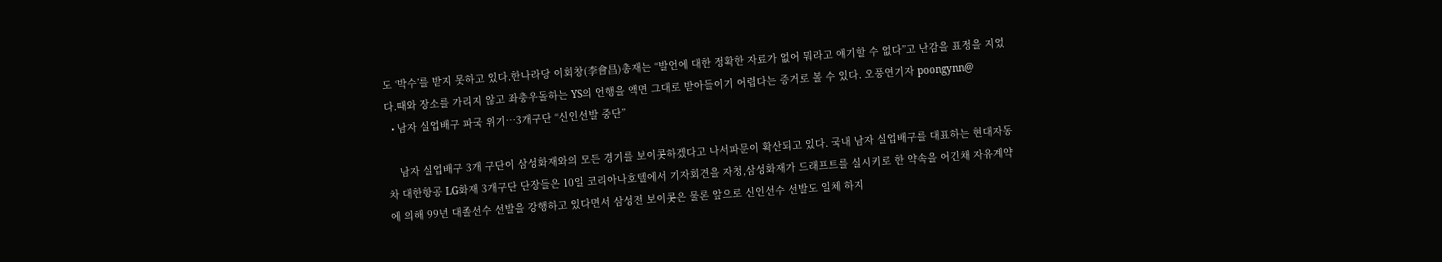도 ‘박수’를 받지 못하고 있다.한나라당 이회창(李會昌)총재는 “발언에 대한 정확한 자료가 없어 뭐라고 얘기할 수 없다”고 난감을 표정을 지었다.때와 장소를 가리지 않고 좌충우돌하는 YS의 언행을 액면 그대로 받아들이기 어렵다는 증거로 볼 수 있다. 오풍연기자 poongynn@
  • 남자 실업배구 파국 위기…3개구단 “신인선발 중단”

    남자 실업배구 3개 구단이 삼성화재와의 모든 경기를 보이콧하겠다고 나서파문이 확산되고 있다. 국내 남자 실업배구를 대표하는 현대자동차 대한항공 LG화재 3개구단 단장들은 10일 코리아나호텔에서 기자회견을 자청,삼성화재가 드래프트를 실시키로 한 약속을 어긴채 자유계약에 의해 99년 대졸선수 선발을 강행하고 있다면서 삼성전 보이콧은 물론 앞으로 신인선수 선발도 일체 하지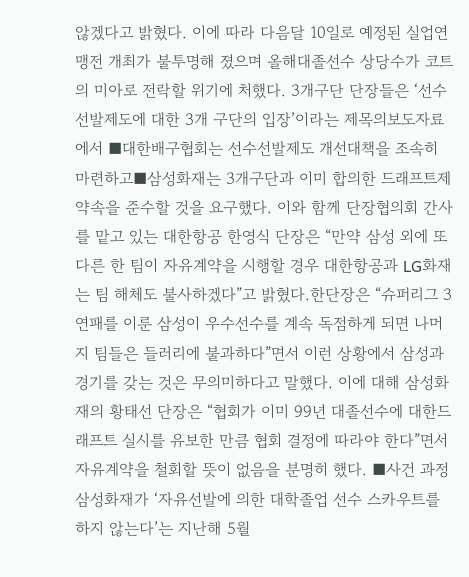않겠다고 밝혔다. 이에 따라 다음달 10일로 예정된 실업연맹전 개최가 불투명해 졌으며 올해대졸선수 상당수가 코트의 미아로 전락할 위기에 처했다. 3개구단 단장들은 ‘선수선발제도에 대한 3개 구단의 입장’이라는 제목의보도자료에서 ■대한배구협회는 선수선발제도 개선대책을 조속히 마련하고■삼성화재는 3개구단과 이미 합의한 드래프트제 약속을 준수할 것을 요구했다. 이와 함께 단장협의회 간사를 맡고 있는 대한항공 한영식 단장은 “만약 삼성 외에 또다른 한 팀이 자유계약을 시행할 경우 대한항공과 LG화재는 팀 해체도 불사하겠다”고 밝혔다.한단장은 “슈퍼리그 3연패를 이룬 삼성이 우수선수를 계속 독점하게 되면 나머지 팀들은 들러리에 불과하다”면서 이런 상황에서 삼성과 경기를 갖는 것은 무의미하다고 말했다. 이에 대해 삼성화재의 황태선 단장은 “협회가 이미 99년 대졸선수에 대한드래프트 실시를 유보한 만큼 협회 결정에 따라야 한다”면서 자유계약을 철회할 뜻이 없음을 분명히 했다. ■사건 과정 삼성화재가 ‘자유선발에 의한 대학졸업 선수 스카우트를 하지 않는다’는 지난해 5월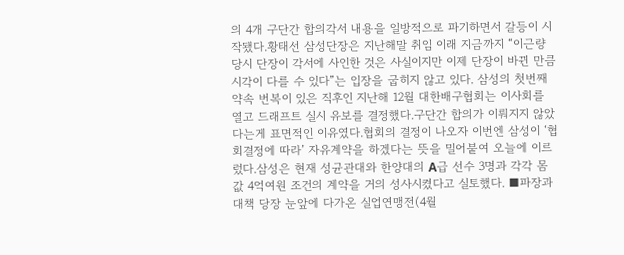의 4개 구단간 합의각서 내용을 일방적으로 파기하면서 갈등이 시작됐다.황태선 삼성단장은 지난해말 취임 이래 지금까지 “이근량 당시 단장이 각서에 사인한 것은 사실이지만 이제 단장이 바뀐 만큼 시각이 다를 수 있다”는 입장을 굽히지 않고 있다. 삼성의 첫번째 약속 번복이 있은 직후인 지난해 12월 대한배구협회는 이사회를 열고 드래프트 실시 유보를 결정했다.구단간 합의가 이뤄지지 않았다는게 표면적인 이유였다.협회의 결정이 나오자 이번엔 삼성이 ‘협회결정에 따라’ 자유계약을 하겠다는 뜻을 밀어붙여 오늘에 이르렀다.삼성은 현재 성균관대와 한양대의 A급 선수 3명과 각각 몸값 4억여원 조건의 계약을 거의 성사시켰다고 실토했다. ■파장과 대책 당장 눈앞에 다가온 실업연맹전(4월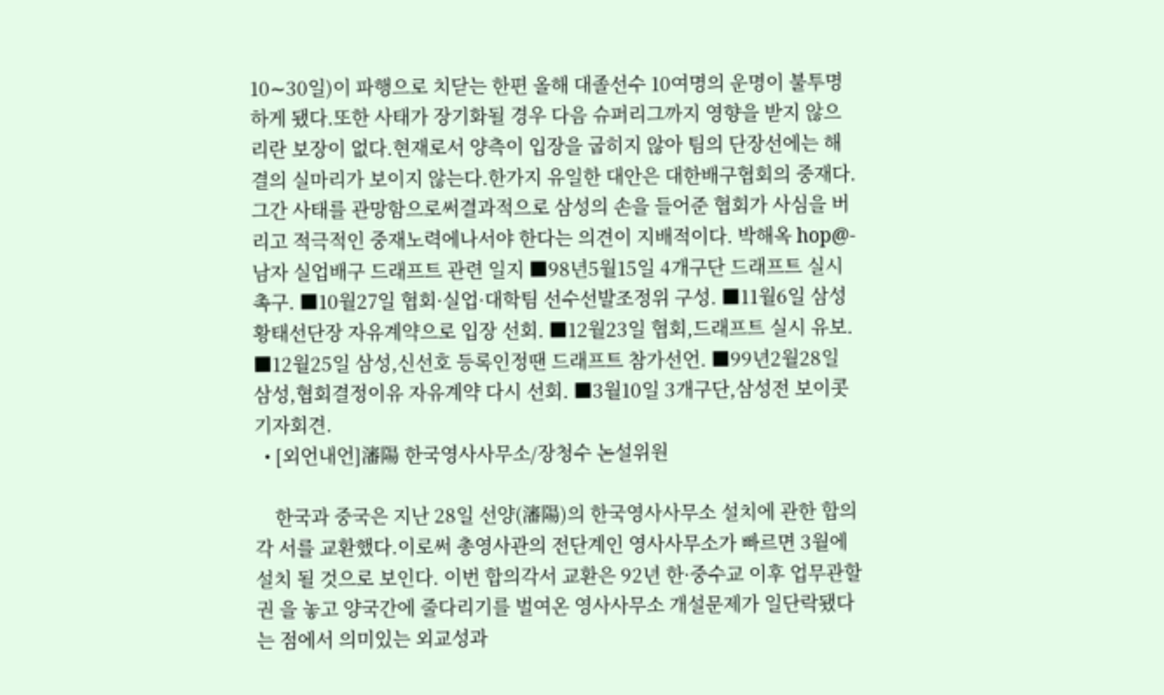10∼30일)이 파행으로 치닫는 한편 올해 대졸선수 10여명의 운명이 불투명하게 됐다.또한 사태가 장기화될 경우 다음 슈퍼리그까지 영향을 받지 않으리란 보장이 없다.현재로서 양측이 입장을 굽히지 않아 팀의 단장선에는 해결의 실마리가 보이지 않는다.한가지 유일한 대안은 대한배구협회의 중재다.그간 사태를 관망함으로써결과적으로 삼성의 손을 들어준 협회가 사심을 버리고 적극적인 중재노력에나서야 한다는 의견이 지배적이다. 박해옥 hop@- 남자 실업배구 드래프트 관련 일지 ■98년5월15일 4개구단 드래프트 실시 촉구. ■10월27일 협회·실업·대학팀 선수선발조정위 구성. ■11월6일 삼성 황태선단장 자유계약으로 입장 선회. ■12월23일 협회,드래프트 실시 유보. ■12월25일 삼성,신선호 등록인정땐 드래프트 참가선언. ■99년2월28일 삼성,협회결정이유 자유계약 다시 선회. ■3월10일 3개구단,삼성전 보이콧 기자회견.
  • [외언내언]瀋陽 한국영사사무소/장청수 논설위원

    한국과 중국은 지난 28일 선양(瀋陽)의 한국영사사무소 설치에 관한 합의각 서를 교환했다.이로써 총영사관의 전단계인 영사사무소가 빠르면 3월에 설치 될 것으로 보인다. 이번 합의각서 교환은 92년 한·중수교 이후 업무관할권 을 놓고 양국간에 줄다리기를 벌여온 영사사무소 개설문제가 일단락됐다는 점에서 의미있는 외교성과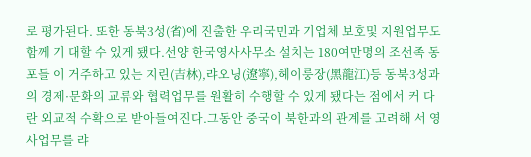로 평가된다. 또한 동북3성(省)에 진출한 우리국민과 기업체 보호및 지원업무도 함께 기 대할 수 있게 됐다.선양 한국영사사무소 설치는 180여만명의 조선족 동포들 이 거주하고 있는 지린(吉林),랴오닝(遼寧),헤이룽장(黑龍江)등 동북3성과의 경제·문화의 교류와 협력업무를 원활히 수행할 수 있게 됐다는 점에서 커 다란 외교적 수확으로 받아들여진다.그동안 중국이 북한과의 관계를 고려해 서 영사업무를 랴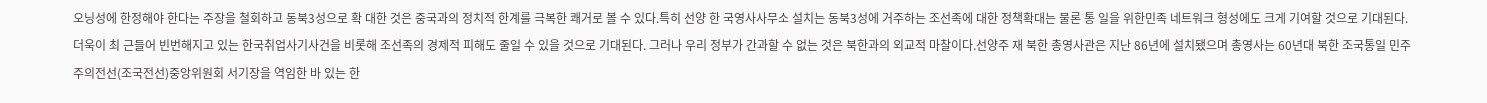오닝성에 한정해야 한다는 주장을 철회하고 동북3성으로 확 대한 것은 중국과의 정치적 한계를 극복한 쾌거로 볼 수 있다.특히 선양 한 국영사사무소 설치는 동북3성에 거주하는 조선족에 대한 정책확대는 물론 통 일을 위한민족 네트워크 형성에도 크게 기여할 것으로 기대된다.더욱이 최 근들어 빈번해지고 있는 한국취업사기사건을 비롯해 조선족의 경제적 피해도 줄일 수 있을 것으로 기대된다. 그러나 우리 정부가 간과할 수 없는 것은 북한과의 외교적 마찰이다.선양주 재 북한 총영사관은 지난 86년에 설치됐으며 총영사는 60년대 북한 조국통일 민주주의전선(조국전선)중앙위원회 서기장을 역임한 바 있는 한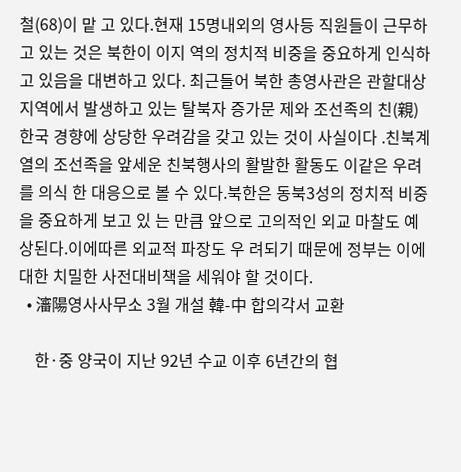철(68)이 맡 고 있다.현재 15명내외의 영사등 직원들이 근무하고 있는 것은 북한이 이지 역의 정치적 비중을 중요하게 인식하고 있음을 대변하고 있다. 최근들어 북한 총영사관은 관할대상 지역에서 발생하고 있는 탈북자 증가문 제와 조선족의 친(親)한국 경향에 상당한 우려감을 갖고 있는 것이 사실이다 .친북계열의 조선족을 앞세운 친북행사의 활발한 활동도 이같은 우려를 의식 한 대응으로 볼 수 있다.북한은 동북3성의 정치적 비중을 중요하게 보고 있 는 만큼 앞으로 고의적인 외교 마찰도 예상된다.이에따른 외교적 파장도 우 려되기 때문에 정부는 이에 대한 치밀한 사전대비책을 세워야 할 것이다.
  • 瀋陽영사사무소 3월 개설 韓-中 합의각서 교환

    한·중 양국이 지난 92년 수교 이후 6년간의 협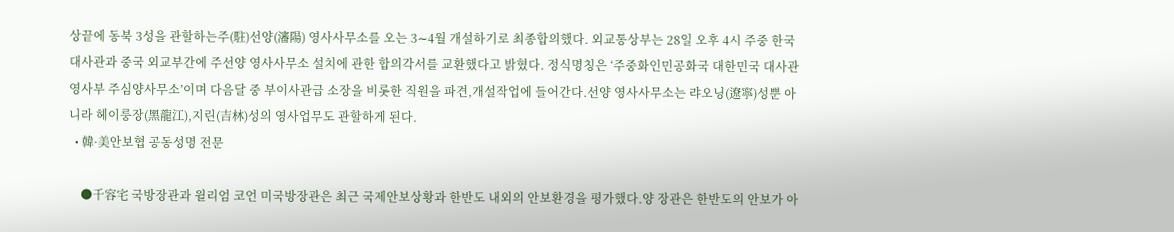상끝에 동북 3성을 관할하는주(駐)선양(瀋陽) 영사사무소를 오는 3∼4월 개설하기로 최종합의했다. 외교통상부는 28일 오후 4시 주중 한국대사관과 중국 외교부간에 주선양 영사사무소 설치에 관한 합의각서를 교환했다고 밝혔다. 정식명칭은 ‘주중화인민공화국 대한민국 대사관 영사부 주심양사무소’이며 다음달 중 부이사관급 소장을 비롯한 직원을 파견,개설작업에 들어간다.선양 영사사무소는 랴오닝(遼寧)성뿐 아니라 헤이룽장(黑龍江),지린(吉林)성의 영사업무도 관할하게 된다.
  • 韓·美안보협 공동성명 전문

    ●千容宅 국방장관과 윌리엄 코언 미국방장관은 최근 국제안보상황과 한반도 내외의 안보환경을 평가했다.양 장관은 한반도의 안보가 아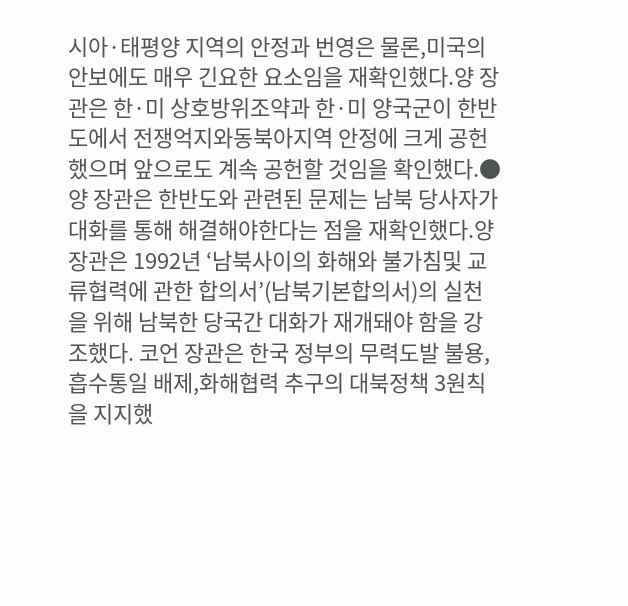시아·태평양 지역의 안정과 번영은 물론,미국의 안보에도 매우 긴요한 요소임을 재확인했다.양 장관은 한·미 상호방위조약과 한·미 양국군이 한반도에서 전쟁억지와동북아지역 안정에 크게 공헌했으며 앞으로도 계속 공헌할 것임을 확인했다.●양 장관은 한반도와 관련된 문제는 남북 당사자가 대화를 통해 해결해야한다는 점을 재확인했다.양 장관은 1992년 ‘남북사이의 화해와 불가침및 교류협력에 관한 합의서’(남북기본합의서)의 실천을 위해 남북한 당국간 대화가 재개돼야 함을 강조했다. 코언 장관은 한국 정부의 무력도발 불용,흡수통일 배제,화해협력 추구의 대북정책 3원칙을 지지했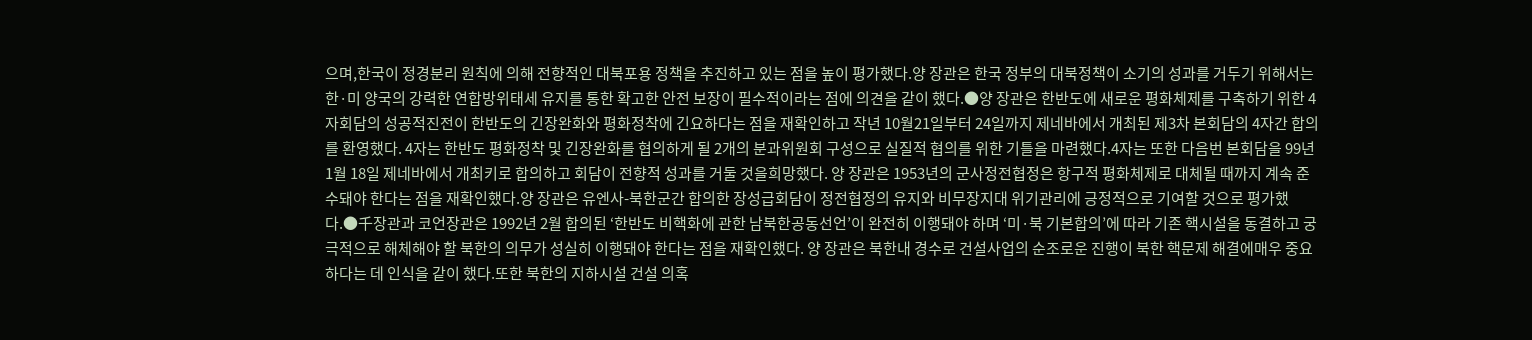으며,한국이 정경분리 원칙에 의해 전향적인 대북포용 정책을 추진하고 있는 점을 높이 평가했다.양 장관은 한국 정부의 대북정책이 소기의 성과를 거두기 위해서는 한·미 양국의 강력한 연합방위태세 유지를 통한 확고한 안전 보장이 필수적이라는 점에 의견을 같이 했다.●양 장관은 한반도에 새로운 평화체제를 구축하기 위한 4자회담의 성공적진전이 한반도의 긴장완화와 평화정착에 긴요하다는 점을 재확인하고 작년 10월21일부터 24일까지 제네바에서 개최된 제3차 본회담의 4자간 합의를 환영했다. 4자는 한반도 평화정착 및 긴장완화를 협의하게 될 2개의 분과위원회 구성으로 실질적 협의를 위한 기틀을 마련했다.4자는 또한 다음번 본회담을 99년 1월 18일 제네바에서 개최키로 합의하고 회담이 전향적 성과를 거둘 것을희망했다. 양 장관은 1953년의 군사정전협정은 항구적 평화체제로 대체될 때까지 계속 준수돼야 한다는 점을 재확인했다.양 장관은 유엔사-북한군간 합의한 장성급회담이 정전협정의 유지와 비무장지대 위기관리에 긍정적으로 기여할 것으로 평가했다.●千장관과 코언장관은 1992년 2월 합의된 ‘한반도 비핵화에 관한 남북한공동선언’이 완전히 이행돼야 하며 ‘미·북 기본합의’에 따라 기존 핵시설을 동결하고 궁극적으로 해체해야 할 북한의 의무가 성실히 이행돼야 한다는 점을 재확인했다. 양 장관은 북한내 경수로 건설사업의 순조로운 진행이 북한 핵문제 해결에매우 중요하다는 데 인식을 같이 했다.또한 북한의 지하시설 건설 의혹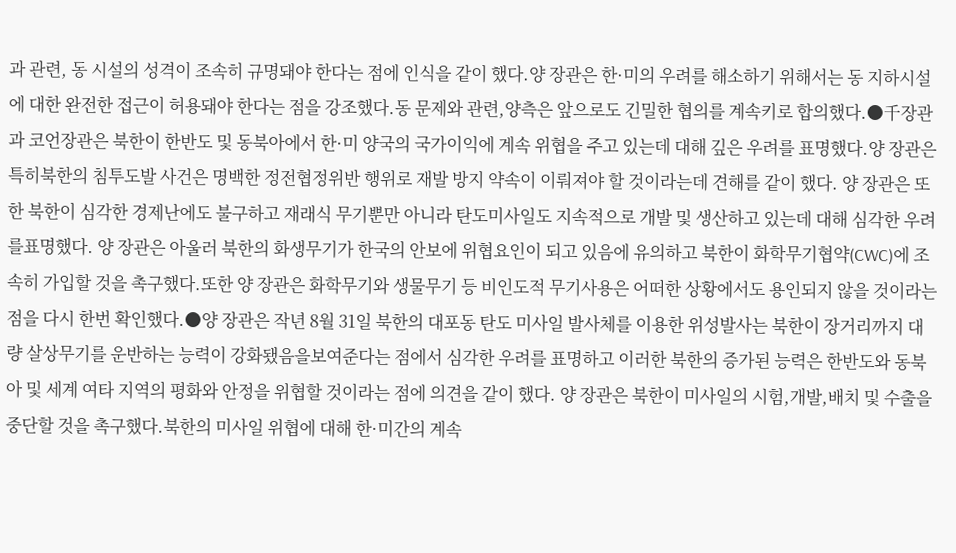과 관련, 동 시설의 성격이 조속히 규명돼야 한다는 점에 인식을 같이 했다.양 장관은 한·미의 우려를 해소하기 위해서는 동 지하시설에 대한 완전한 접근이 허용돼야 한다는 점을 강조했다.동 문제와 관련,양측은 앞으로도 긴밀한 협의를 계속키로 합의했다.●千장관과 코언장관은 북한이 한반도 및 동북아에서 한·미 양국의 국가이익에 계속 위협을 주고 있는데 대해 깊은 우려를 표명했다.양 장관은 특히북한의 침투도발 사건은 명백한 정전협정위반 행위로 재발 방지 약속이 이뤄져야 할 것이라는데 견해를 같이 했다. 양 장관은 또한 북한이 심각한 경제난에도 불구하고 재래식 무기뿐만 아니라 탄도미사일도 지속적으로 개발 및 생산하고 있는데 대해 심각한 우려를표명했다. 양 장관은 아울러 북한의 화생무기가 한국의 안보에 위협요인이 되고 있음에 유의하고 북한이 화학무기협약(CWC)에 조속히 가입할 것을 촉구했다.또한 양 장관은 화학무기와 생물무기 등 비인도적 무기사용은 어떠한 상황에서도 용인되지 않을 것이라는 점을 다시 한번 확인했다.●양 장관은 작년 8월 31일 북한의 대포동 탄도 미사일 발사체를 이용한 위성발사는 북한이 장거리까지 대량 살상무기를 운반하는 능력이 강화됐음을보여준다는 점에서 심각한 우려를 표명하고 이러한 북한의 증가된 능력은 한반도와 동북아 및 세계 여타 지역의 평화와 안정을 위협할 것이라는 점에 의견을 같이 했다. 양 장관은 북한이 미사일의 시험,개발,배치 및 수출을 중단할 것을 촉구했다.북한의 미사일 위협에 대해 한·미간의 계속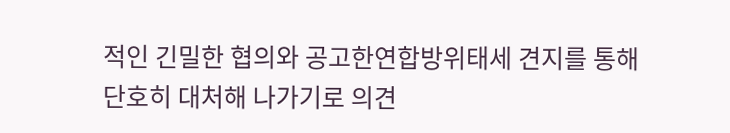적인 긴밀한 협의와 공고한연합방위태세 견지를 통해 단호히 대처해 나가기로 의견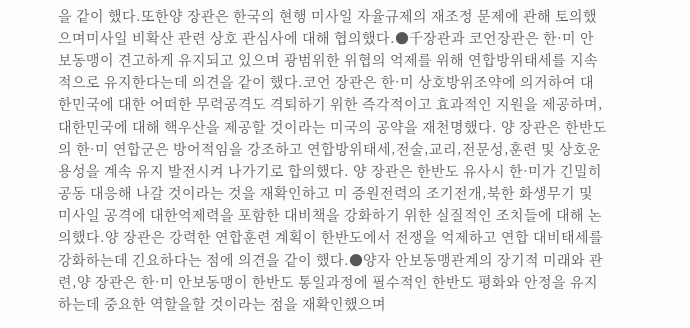을 같이 했다.또한양 장관은 한국의 현행 미사일 자율규제의 재조정 문제에 관해 토의했으며미사일 비확산 관련 상호 관심사에 대해 협의했다.●千장관과 코언장관은 한·미 안보동맹이 견고하게 유지되고 있으며 광범위한 위협의 억제를 위해 연합방위태세를 지속적으로 유지한다는데 의견을 같이 했다.코언 장관은 한·미 상호방위조약에 의거하여 대한민국에 대한 어떠한 무력공격도 격퇴하기 위한 즉각적이고 효과적인 지원을 제공하며,대한민국에 대해 핵우산을 제공할 것이라는 미국의 공약을 재천명했다. 양 장관은 한반도의 한·미 연합군은 방어적임을 강조하고 연합방위태세,전술,교리,전문성,훈련 및 상호운용성을 계속 유지 발전시켜 나가기로 합의했다. 양 장관은 한반도 유사시 한·미가 긴밀히 공동 대응해 나갈 것이라는 것을 재확인하고 미 증원전력의 조기전개,북한 화생무기 및 미사일 공격에 대한억제력을 포함한 대비책을 강화하기 위한 실질적인 조치들에 대해 논의했다.양 장관은 강력한 연합훈련 계획이 한반도에서 전쟁을 억제하고 연합 대비태세를 강화하는데 긴요하다는 점에 의견을 같이 했다.●양자 안보동맹관계의 장기적 미래와 관련,양 장관은 한·미 안보동맹이 한반도 통일과정에 필수적인 한반도 평화와 안정을 유지하는데 중요한 역할을할 것이라는 점을 재확인했으며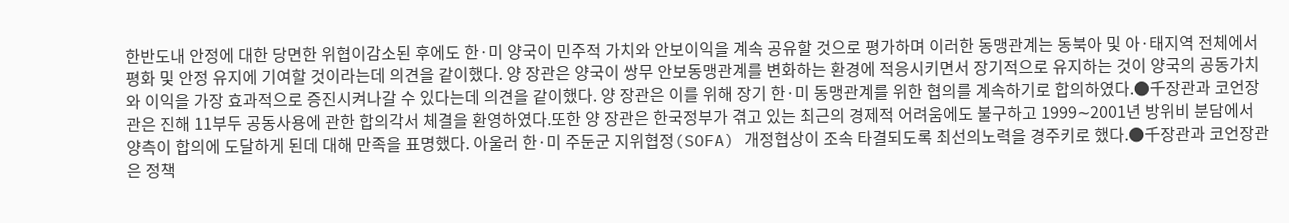한반도내 안정에 대한 당면한 위협이감소된 후에도 한·미 양국이 민주적 가치와 안보이익을 계속 공유할 것으로 평가하며 이러한 동맹관계는 동북아 및 아·태지역 전체에서 평화 및 안정 유지에 기여할 것이라는데 의견을 같이했다. 양 장관은 양국이 쌍무 안보동맹관계를 변화하는 환경에 적응시키면서 장기적으로 유지하는 것이 양국의 공동가치와 이익을 가장 효과적으로 증진시켜나갈 수 있다는데 의견을 같이했다. 양 장관은 이를 위해 장기 한·미 동맹관계를 위한 협의를 계속하기로 합의하였다.●千장관과 코언장관은 진해 11부두 공동사용에 관한 합의각서 체결을 환영하였다.또한 양 장관은 한국정부가 겪고 있는 최근의 경제적 어려움에도 불구하고 1999∼2001년 방위비 분담에서 양측이 합의에 도달하게 된데 대해 만족을 표명했다. 아울러 한·미 주둔군 지위협정(SOFA) 개정협상이 조속 타결되도록 최선의노력을 경주키로 했다.●千장관과 코언장관은 정책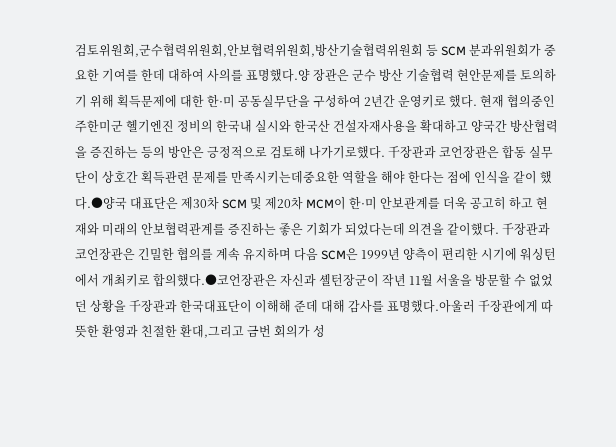검토위원회,군수협력위원회,안보협력위원회,방산기술협력위원회 등 SCM 분과위원회가 중요한 기여를 한데 대하여 사의를 표명했다.양 장관은 군수 방산 기술협력 현안문제를 토의하기 위해 획득문제에 대한 한·미 공동실무단을 구성하여 2년간 운영키로 했다. 현재 협의중인 주한미군 헬기엔진 정비의 한국내 실시와 한국산 건설자재사용을 확대하고 양국간 방산협력을 증진하는 등의 방안은 긍정적으로 검토해 나가기로했다. 千장관과 코언장관은 합동 실무단이 상호간 획득관련 문제를 만족시키는데중요한 역할을 해야 한다는 점에 인식을 같이 했다.●양국 대표단은 제30차 SCM 및 제20차 MCM이 한·미 안보관계를 더욱 공고히 하고 현재와 미래의 안보협력관계를 증진하는 좋은 기회가 되었다는데 의견을 같이했다. 千장관과 코언장관은 긴밀한 협의를 계속 유지하며 다음 SCM은 1999년 양측이 편리한 시기에 워싱턴에서 개최키로 합의했다.●코언장관은 자신과 셸턴장군이 작년 11월 서울을 방문할 수 없었던 상황을 千장관과 한국대표단이 이해해 준데 대해 감사를 표명했다.아울러 千장관에게 따뜻한 환영과 친절한 환대,그리고 금번 회의가 성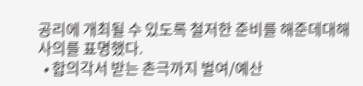공리에 개최될 수 있도록 철저한 준비를 해준데대해 사의를 표명했다.
  • 합의각서 받는 촌극까지 벌여/예산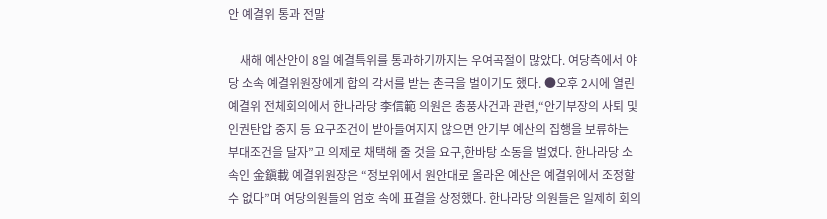안 예결위 통과 전말

    새해 예산안이 8일 예결특위를 통과하기까지는 우여곡절이 많았다. 여당측에서 야당 소속 예결위원장에게 합의 각서를 받는 촌극을 벌이기도 했다. ●오후 2시에 열린 예결위 전체회의에서 한나라당 李信範 의원은 총풍사건과 관련,“안기부장의 사퇴 및 인권탄압 중지 등 요구조건이 받아들여지지 않으면 안기부 예산의 집행을 보류하는 부대조건을 달자”고 의제로 채택해 줄 것을 요구,한바탕 소동을 벌였다. 한나라당 소속인 金鎭載 예결위원장은 “정보위에서 원안대로 올라온 예산은 예결위에서 조정할 수 없다”며 여당의원들의 엄호 속에 표결을 상정했다. 한나라당 의원들은 일제히 회의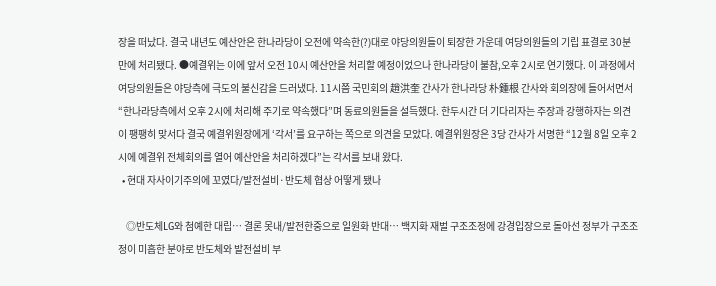장을 떠났다. 결국 내년도 예산안은 한나라당이 오전에 약속한(?)대로 야당의원들이 퇴장한 가운데 여당의원들의 기립 표결로 30분만에 처리됐다. ●예결위는 이에 앞서 오전 10시 예산안을 처리할 예정이었으나 한나라당이 불참,오후 2시로 연기했다. 이 과정에서 여당의원들은 야당측에 극도의 불신감을 드러냈다. 11시쯤 국민회의 趙洪奎 간사가 한나라당 朴鍾根 간사와 회의장에 들어서면서 “한나라당측에서 오후 2시에 처리해 주기로 약속했다”며 동료의원들을 설득했다. 한두시간 더 기다리자는 주장과 강행하자는 의견이 팽팽히 맞서다 결국 예결위원장에게 ‘각서’를 요구하는 쪽으로 의견을 모았다. 예결위원장은 3당 간사가 서명한 “12월 8일 오후 2시에 예결위 전체회의를 열어 예산안을 처리하겠다”는 각서를 보내 왔다.
  • 현대 자사이기주의에 꼬였다/발전설비·반도체 협상 어떻게 됐나

    ◎반도체LG와 첨예한 대립… 결론 못내/발전한중으로 일원화 반대… 백지화 재벌 구조조정에 강경입장으로 돌아선 정부가 구조조정이 미흡한 분야로 반도체와 발전설비 부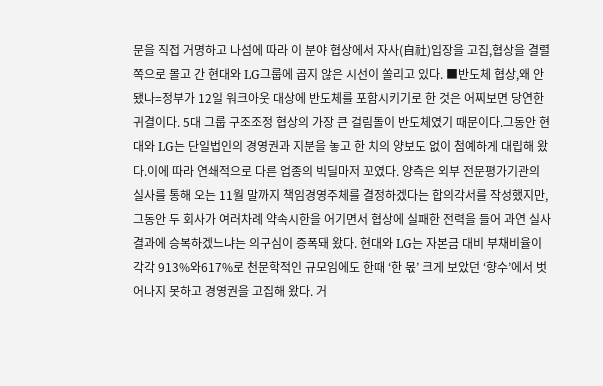문을 직접 거명하고 나섬에 따라 이 분야 협상에서 자사(自社)입장을 고집,협상을 결렬쪽으로 몰고 간 현대와 LG그룹에 곱지 않은 시선이 쏠리고 있다. ■반도체 협상,왜 안됐나=정부가 12일 워크아웃 대상에 반도체를 포함시키기로 한 것은 어찌보면 당연한 귀결이다. 5대 그룹 구조조정 협상의 가장 큰 걸림돌이 반도체였기 때문이다.그동안 현대와 LG는 단일법인의 경영권과 지분을 놓고 한 치의 양보도 없이 첨예하게 대립해 왔다.이에 따라 연쇄적으로 다른 업종의 빅딜마저 꼬였다. 양측은 외부 전문평가기관의 실사를 통해 오는 11월 말까지 책임경영주체를 결정하겠다는 합의각서를 작성했지만,그동안 두 회사가 여러차례 약속시한을 어기면서 협상에 실패한 전력을 들어 과연 실사 결과에 승복하겠느냐는 의구심이 증폭돼 왔다. 현대와 LG는 자본금 대비 부채비율이 각각 913%와617%로 천문학적인 규모임에도 한때 ‘한 몫’ 크게 보았던 ‘향수’에서 벗어나지 못하고 경영권을 고집해 왔다. 거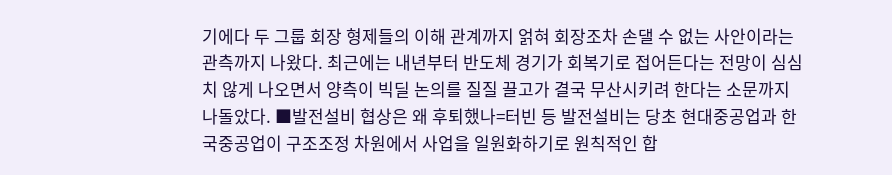기에다 두 그룹 회장 형제들의 이해 관계까지 얽혀 회장조차 손댈 수 없는 사안이라는 관측까지 나왔다. 최근에는 내년부터 반도체 경기가 회복기로 접어든다는 전망이 심심치 않게 나오면서 양측이 빅딜 논의를 질질 끌고가 결국 무산시키려 한다는 소문까지 나돌았다. ■발전설비 협상은 왜 후퇴했나=터빈 등 발전설비는 당초 현대중공업과 한국중공업이 구조조정 차원에서 사업을 일원화하기로 원칙적인 합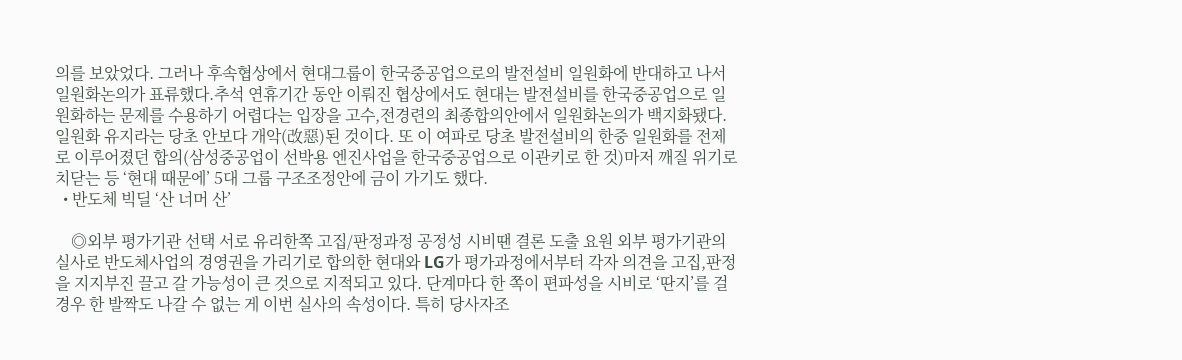의를 보았었다. 그러나 후속협상에서 현대그룹이 한국중공업으로의 발전설비 일원화에 반대하고 나서 일원화논의가 표류했다.추석 연휴기간 동안 이뤄진 협상에서도 현대는 발전설비를 한국중공업으로 일원화하는 문제를 수용하기 어렵다는 입장을 고수,전경련의 최종합의안에서 일원화논의가 백지화됐다.일원화 유지라는 당초 안보다 개악(改惡)된 것이다. 또 이 여파로 당초 발전설비의 한중 일원화를 전제로 이루어졌던 합의(삼성중공업이 선박용 엔진사업을 한국중공업으로 이관키로 한 것)마저 깨질 위기로 치닫는 등 ‘현대 때문에’ 5대 그룹 구조조정안에 금이 가기도 했다.
  • 반도체 빅딜 ‘산 너머 산’

    ◎외부 평가기관 선택 서로 유리한쪽 고집/판정과정 공정성 시비땐 결론 도출 요원 외부 평가기관의 실사로 반도체사업의 경영권을 가리기로 합의한 현대와 LG가 평가과정에서부터 각자 의견을 고집,판정을 지지부진 끌고 갈 가능성이 큰 것으로 지적되고 있다. 단계마다 한 쪽이 편파성을 시비로 ‘딴지’를 걸 경우 한 발짝도 나갈 수 없는 게 이번 실사의 속성이다. 특히 당사자조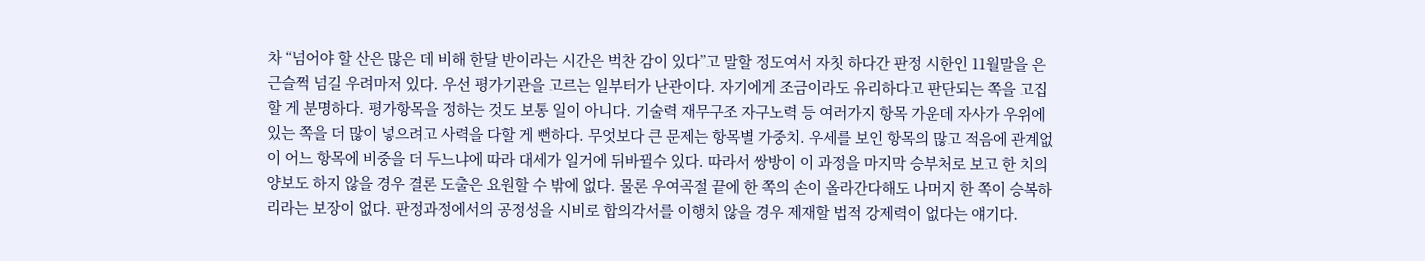차 “넘어야 할 산은 많은 데 비해 한달 반이라는 시간은 벅찬 감이 있다”고 말할 정도여서 자칫 하다간 판정 시한인 11월말을 은근슬쩍 넘길 우려마저 있다. 우선 평가기관을 고르는 일부터가 난관이다. 자기에게 조금이라도 유리하다고 판단되는 쪽을 고집할 게 분명하다. 평가항목을 정하는 것도 보통 일이 아니다. 기술력 재무구조 자구노력 등 여러가지 항목 가운데 자사가 우위에 있는 쪽을 더 많이 넣으려고 사력을 다할 게 뻔하다. 무엇보다 큰 문제는 항목별 가중치. 우세를 보인 항목의 많고 적음에 관계없이 어느 항목에 비중을 더 두느냐에 따라 대세가 일거에 뒤바뀔수 있다. 따라서 쌍방이 이 과정을 마지막 승부처로 보고 한 치의 양보도 하지 않을 경우 결론 도출은 요원할 수 밖에 없다. 물론 우여곡절 끝에 한 쪽의 손이 올라간다해도 나머지 한 쪽이 승복하리라는 보장이 없다. 판정과정에서의 공정성을 시비로 합의각서를 이행치 않을 경우 제재할 법적 강제력이 없다는 얘기다.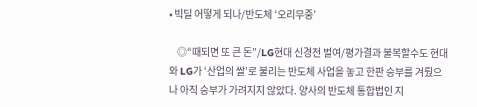• 빅딜 어떻게 되나/반도체 ‘오리무중’

    ◎“때되면 또 큰 돈”/LG현대 신경전 벌여/평가결과 불복할수도 현대와 LG가 ‘산업의 쌀’로 불리는 반도체 사업을 놓고 한판 승부를 겨뤘으나 아직 승부가 가려지지 않았다. 양사의 반도체 통합법인 지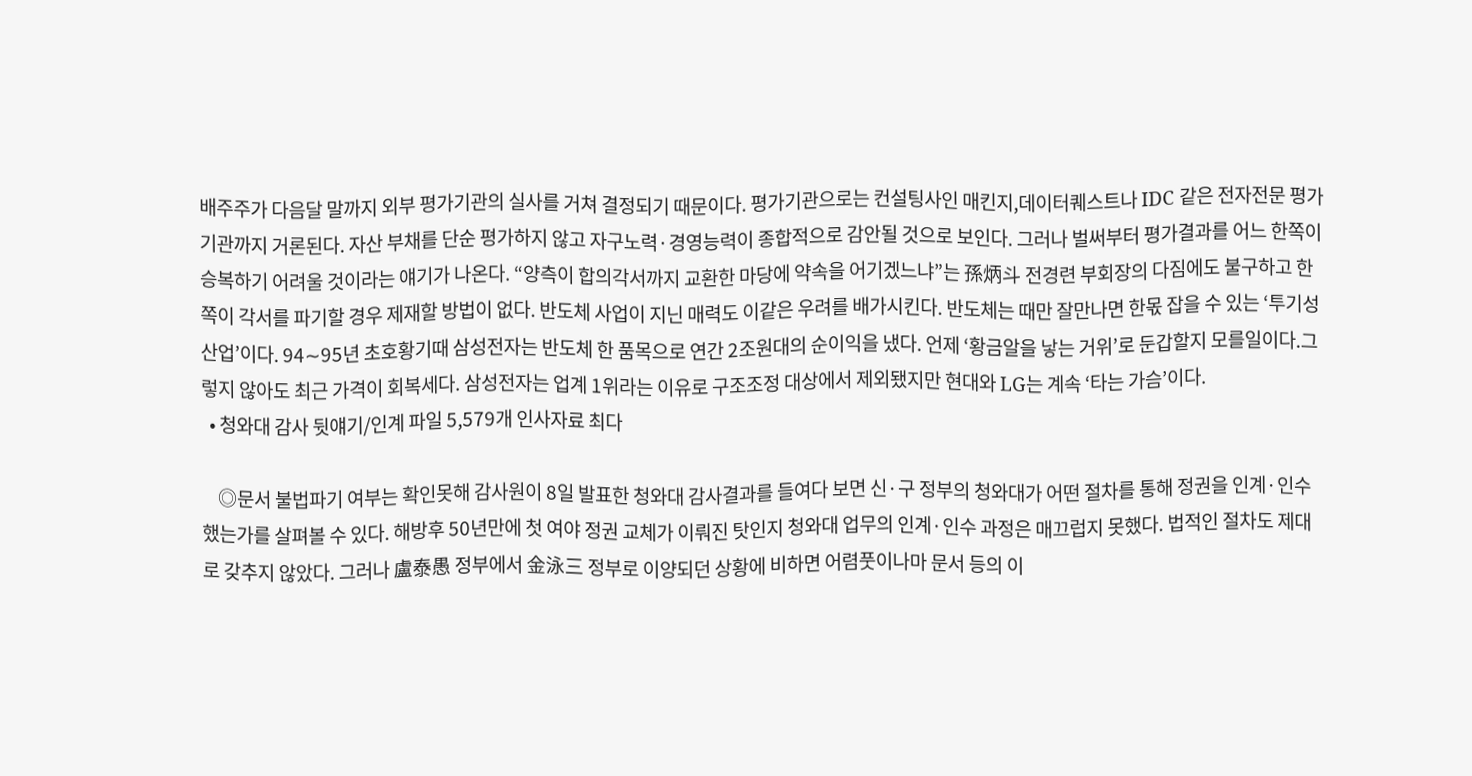배주주가 다음달 말까지 외부 평가기관의 실사를 거쳐 결정되기 때문이다. 평가기관으로는 컨설팅사인 매킨지,데이터퀘스트나 IDC 같은 전자전문 평가기관까지 거론된다. 자산 부채를 단순 평가하지 않고 자구노력·경영능력이 종합적으로 감안될 것으로 보인다. 그러나 벌써부터 평가결과를 어느 한쪽이 승복하기 어려울 것이라는 얘기가 나온다. “양측이 합의각서까지 교환한 마당에 약속을 어기겠느냐”는 孫炳斗 전경련 부회장의 다짐에도 불구하고 한쪽이 각서를 파기할 경우 제재할 방법이 없다. 반도체 사업이 지닌 매력도 이같은 우려를 배가시킨다. 반도체는 때만 잘만나면 한몫 잡을 수 있는 ‘투기성 산업’이다. 94∼95년 초호황기때 삼성전자는 반도체 한 품목으로 연간 2조원대의 순이익을 냈다. 언제 ‘황금알을 낳는 거위’로 둔갑할지 모를일이다.그렇지 않아도 최근 가격이 회복세다. 삼성전자는 업계 1위라는 이유로 구조조정 대상에서 제외됐지만 현대와 LG는 계속 ‘타는 가슴’이다.
  • 청와대 감사 뒷얘기/인계 파일 5,579개 인사자료 최다

    ◎문서 불법파기 여부는 확인못해 감사원이 8일 발표한 청와대 감사결과를 들여다 보면 신·구 정부의 청와대가 어떤 절차를 통해 정권을 인계·인수했는가를 살펴볼 수 있다. 해방후 50년만에 첫 여야 정권 교체가 이뤄진 탓인지 청와대 업무의 인계·인수 과정은 매끄럽지 못했다. 법적인 절차도 제대로 갖추지 않았다. 그러나 盧泰愚 정부에서 金泳三 정부로 이양되던 상황에 비하면 어렴풋이나마 문서 등의 이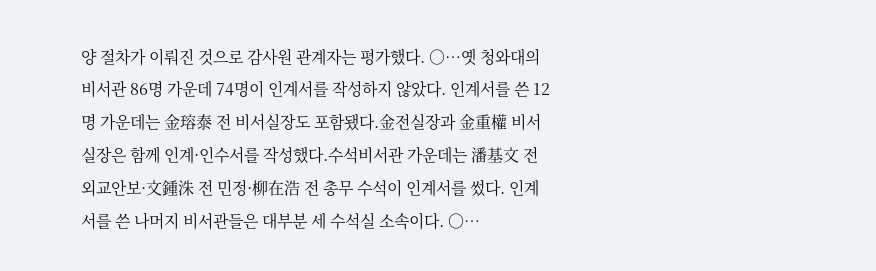양 절차가 이뤄진 것으로 감사원 관계자는 평가했다. ○…옛 청와대의 비서관 86명 가운데 74명이 인계서를 작성하지 않았다. 인계서를 쓴 12명 가운데는 金瑢泰 전 비서실장도 포함됐다.金전실장과 金重權 비서실장은 함께 인계·인수서를 작성했다.수석비서관 가운데는 潘基文 전 외교안보·文鍾洙 전 민정·柳在浩 전 총무 수석이 인계서를 썼다. 인계서를 쓴 나머지 비서관들은 대부분 세 수석실 소속이다. ○…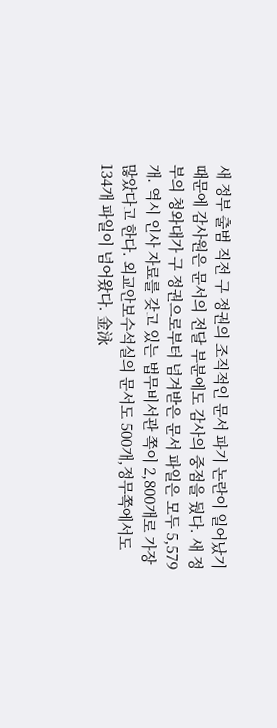새 정부 출범 직전 구 정권의 조직적인 문서 파기 논란이 일어났기 때문에 감사원은 문서의 전달 부분에도 감사의 중점을 뒀다. 새 정부의 청와대가 구 정권으로부터 넘겨받은 문서 파일은 모두 5,579개. 역시 인사 자료를 갖고 있는 법무비서관 쪽이 2,800개로 가장 많았다고 한다. 외교안보수석실의 문서도 500개,정무쪽에서도 134개 파일이 넘어왔다. 金泳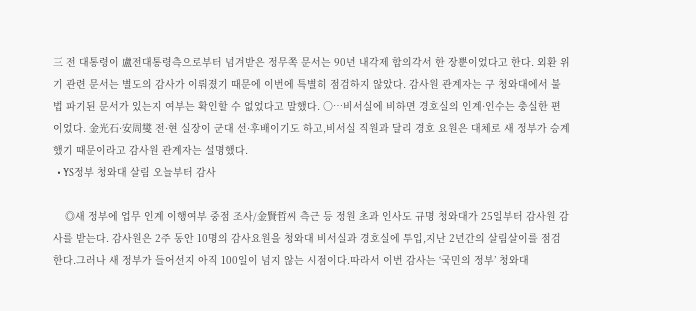三 전 대통령이 盧전대통령측으로부터 넘겨받은 정무쪽 문서는 90년 내각제 합의각서 한 장뿐이었다고 한다. 외환 위기 관련 문서는 별도의 감사가 이뤄졌기 때문에 이번에 특별히 점검하지 않았다. 감사원 관계자는 구 청와대에서 불법 파기된 문서가 있는지 여부는 확인할 수 없었다고 말했다. ○…비서실에 비하면 경호실의 인계·인수는 충실한 편이었다. 金光石·安周燮 전·현 실장이 군대 선·후배이기도 하고,비서실 직원과 달리 경호 요원은 대체로 새 정부가 승계했기 때문이라고 감사원 관계자는 설명했다.
  • YS정부 청와대 살림 오늘부터 감사

    ◎새 정부에 업무 인계 이행여부 중점 조사/金賢哲씨 측근 등 정원 초과 인사도 규명 청와대가 25일부터 감사원 감사를 받는다. 감사원은 2주 동안 10명의 감사요원을 청와대 비서실과 경호실에 투입,지난 2년간의 살림살이를 점검한다.그러나 새 정부가 들어선지 아직 100일이 넘지 않는 시점이다.따라서 이번 감사는 ‘국민의 정부’ 청와대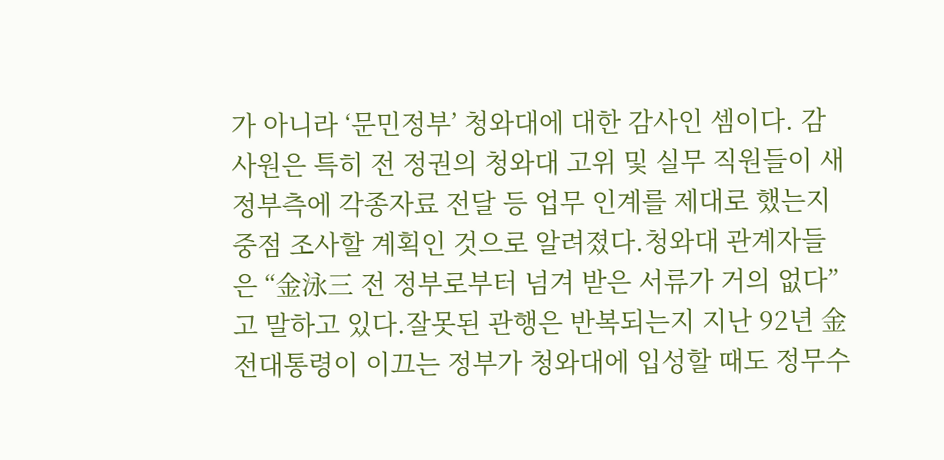가 아니라 ‘문민정부’ 청와대에 대한 감사인 셈이다. 감사원은 특히 전 정권의 청와대 고위 및 실무 직원들이 새 정부측에 각종자료 전달 등 업무 인계를 제대로 했는지 중점 조사할 계획인 것으로 알려졌다.청와대 관계자들은 “金泳三 전 정부로부터 넘겨 받은 서류가 거의 없다”고 말하고 있다.잘못된 관행은 반복되는지 지난 92년 金전대통령이 이끄는 정부가 청와대에 입성할 때도 정무수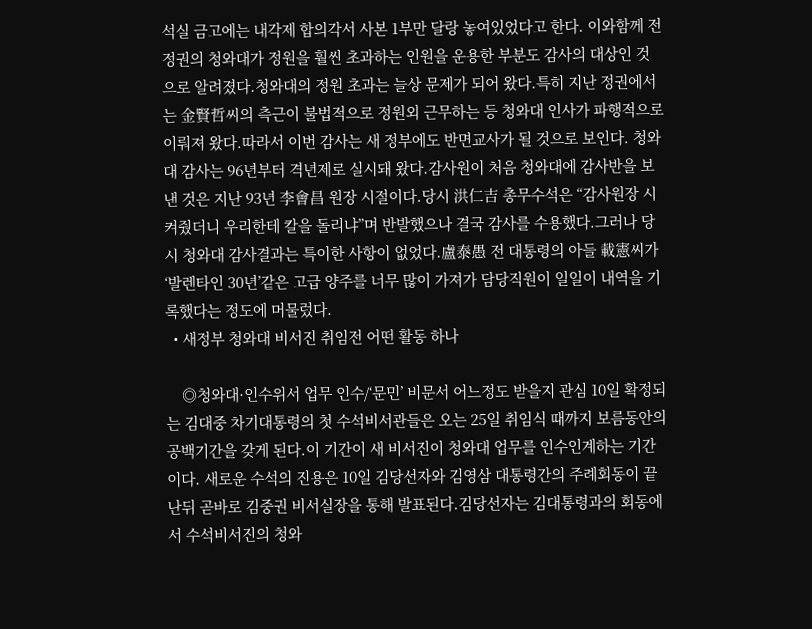석실 금고에는 내각제 합의각서 사본 1부만 달랑 놓여있었다고 한다. 이와함께 전 정권의 청와대가 정원을 훨씬 초과하는 인원을 운용한 부분도 감사의 대상인 것으로 알려졌다.청와대의 정원 초과는 늘상 문제가 되어 왔다.특히 지난 정권에서는 金賢哲씨의 측근이 불법적으로 정원외 근무하는 등 청와대 인사가 파행적으로 이뤄져 왔다.따라서 이번 감사는 새 정부에도 반면교사가 될 것으로 보인다. 청와대 감사는 96년부터 격년제로 실시돼 왔다.감사원이 처음 청와대에 감사반을 보낸 것은 지난 93년 李會昌 원장 시절이다.당시 洪仁吉 총무수석은 “감사원장 시켜줬더니 우리한테 칼을 돌리냐”며 반발했으나 결국 감사를 수용했다.그러나 당시 청와대 감사결과는 특이한 사항이 없었다.盧泰愚 전 대통령의 아들 載憲씨가 ‘발렌타인 30년’같은 고급 양주를 너무 많이 가져가 담당직원이 일일이 내역을 기록했다는 정도에 머물렀다.
  • 새정부 청와대 비서진 취임전 어떤 활동 하나

    ◎청와대·인수위서 업무 인수/‘문민’ 비문서 어느정도 받을지 관심 10일 확정되는 김대중 차기대통령의 첫 수석비서관들은 오는 25일 취임식 때까지 보름동안의 공백기간을 갖게 된다.이 기간이 새 비서진이 청와대 업무를 인수인계하는 기간이다. 새로운 수석의 진용은 10일 김당선자와 김영삼 대통령간의 주례회동이 끝난뒤 곧바로 김중권 비서실장을 통해 발표된다.김당선자는 김대통령과의 회동에서 수석비서진의 청와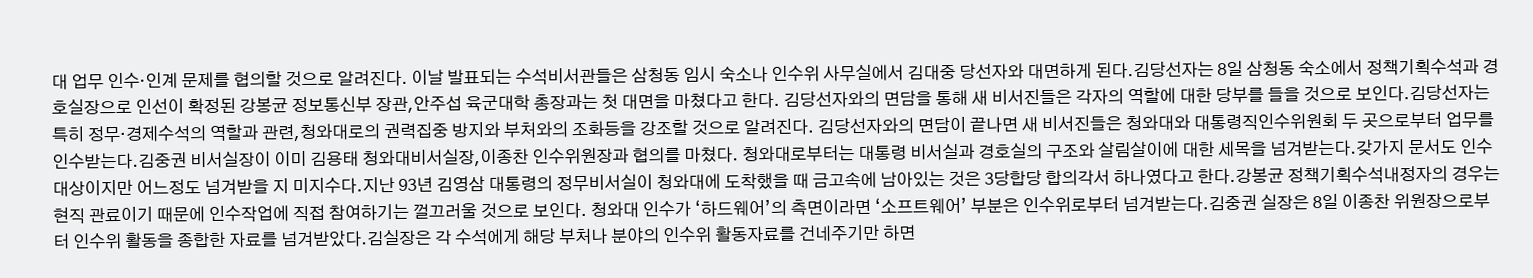대 업무 인수·인계 문제를 협의할 것으로 알려진다. 이날 발표되는 수석비서관들은 삼청동 임시 숙소나 인수위 사무실에서 김대중 당선자와 대면하게 된다.김당선자는 8일 삼청동 숙소에서 정책기획수석과 경호실장으로 인선이 확정된 강봉균 정보통신부 장관,안주섭 육군대학 총장과는 첫 대면을 마쳤다고 한다. 김당선자와의 면담을 통해 새 비서진들은 각자의 역할에 대한 당부를 들을 것으로 보인다.김당선자는 특히 정무·경제수석의 역할과 관련,청와대로의 권력집중 방지와 부처와의 조화등을 강조할 것으로 알려진다. 김당선자와의 면담이 끝나면 새 비서진들은 청와대와 대통령직인수위원회 두 곳으로부터 업무를 인수받는다.김중권 비서실장이 이미 김용태 청와대비서실장,이종찬 인수위원장과 협의를 마쳤다. 청와대로부터는 대통령 비서실과 경호실의 구조와 살림살이에 대한 세목을 넘겨받는다.갖가지 문서도 인수 대상이지만 어느정도 넘겨받을 지 미지수다.지난 93년 김영삼 대통령의 정무비서실이 청와대에 도착했을 때 금고속에 남아있는 것은 3당합당 합의각서 하나였다고 한다.강봉균 정책기획수석내정자의 경우는 현직 관료이기 때문에 인수작업에 직접 참여하기는 껄끄러울 것으로 보인다. 청와대 인수가 ‘하드웨어’의 측면이라면 ‘소프트웨어’ 부분은 인수위로부터 넘겨받는다.김중권 실장은 8일 이종찬 위원장으로부터 인수위 활동을 종합한 자료를 넘겨받았다.김실장은 각 수석에게 해당 부처나 분야의 인수위 활동자료를 건네주기만 하면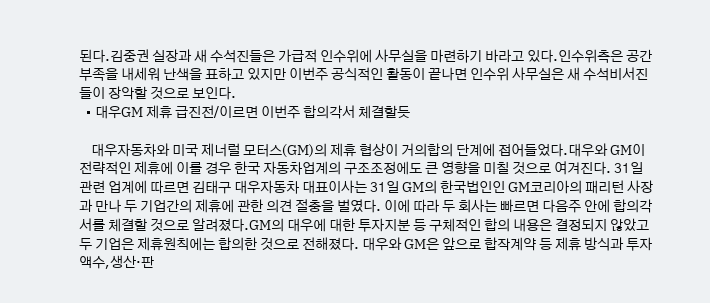된다.김중권 실장과 새 수석진들은 가급적 인수위에 사무실을 마련하기 바라고 있다.인수위측은 공간부족을 내세워 난색을 표하고 있지만 이번주 공식적인 활동이 끝나면 인수위 사무실은 새 수석비서진들이 장악할 것으로 보인다.
  • 대우GM 제휴 급진전/이르면 이번주 합의각서 체결할듯

    대우자동차와 미국 제너럴 모터스(GM)의 제휴 협상이 거의합의 단계에 접어들었다.대우와 GM이 전략적인 제휴에 이를 경우 한국 자동차업계의 구조조정에도 큰 영향을 미칠 것으로 여겨진다. 31일 관련 업계에 따르면 김태구 대우자동차 대표이사는 31일 GM의 한국법인인 GM코리아의 패리턴 사장과 만나 두 기업간의 제휴에 관한 의견 절충을 벌였다. 이에 따라 두 회사는 빠르면 다음주 안에 합의각서를 체결할 것으로 알려졌다.GM의 대우에 대한 투자지분 등 구체적인 합의 내용은 결정되지 않았고두 기업은 제휴원칙에는 합의한 것으로 전해졌다. 대우와 GM은 앞으로 합작계약 등 제휴 방식과 투자액수,생산·판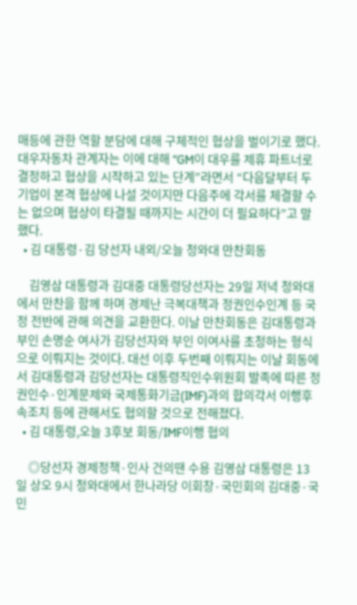매등에 관한 역할 분담에 대해 구체적인 협상을 벌이기로 했다. 대우자동차 관계자는 이에 대해 “GM이 대우를 제휴 파트너로 결정하고 협상을 시작하고 있는 단계”라면서 “다음달부터 두 기업이 본격 협상에 나설 것이지만 다음주에 각서를 체결할 수는 없으며 협상이 타결될 때까지는 시간이 더 필요하다”고 말했다.
  • 김 대통령·김 당선자 내외/오늘 청와대 만찬회동

    김영삼 대통령과 김대중 대통령당선자는 29일 저녁 청와대에서 만찬을 함께 하며 경제난 극복대책과 정권인수인계 등 국정 전반에 관해 의견을 교환한다. 이날 만찬회동은 김대통령과 부인 손명순 여사가 김당선자와 부인 이여사를 초청하는 형식으로 이뤄지는 것이다. 대선 이후 두번째 이뤄지는 이날 회동에서 김대통령과 김당선자는 대통령직인수위원회 발족에 따른 정권인수·인계문제와 국제통화기금(IMF)과의 합의각서 이행후속조치 등에 관해서도 협의할 것으로 전해졌다.
  • 김 대통령,오늘 3후보 회동/IMF이행 협의

    ◎당선자 경제정책·인사 건의땐 수용 김영삼 대통령은 13일 상오 9시 청와대에서 한나라당 이회창·국민회의 김대중·국민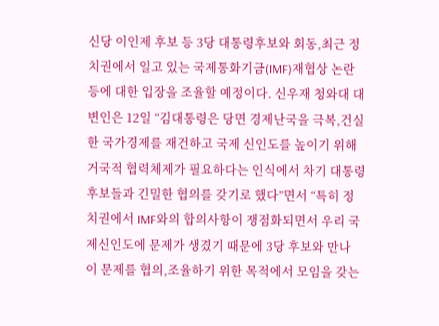신당 이인제 후보 등 3당 대통령후보와 회동,최근 정치권에서 일고 있는 국제통화기금(IMF)재협상 논란 등에 대한 입장을 조율할 예정이다. 신우재 청와대 대변인은 12일 “김대통령은 당면 경제난국을 극복,건실한 국가경제를 재건하고 국제 신인도를 높이기 위해 거국적 협력체제가 필요하다는 인식에서 차기 대통령 후보들과 긴밀한 협의를 갖기로 했다”면서 “특히 정치권에서 IMF와의 합의사항이 쟁점화되면서 우리 국제신인도에 문제가 생겼기 때문에 3당 후보와 만나 이 문제를 협의,조율하기 위한 목적에서 모임을 갖는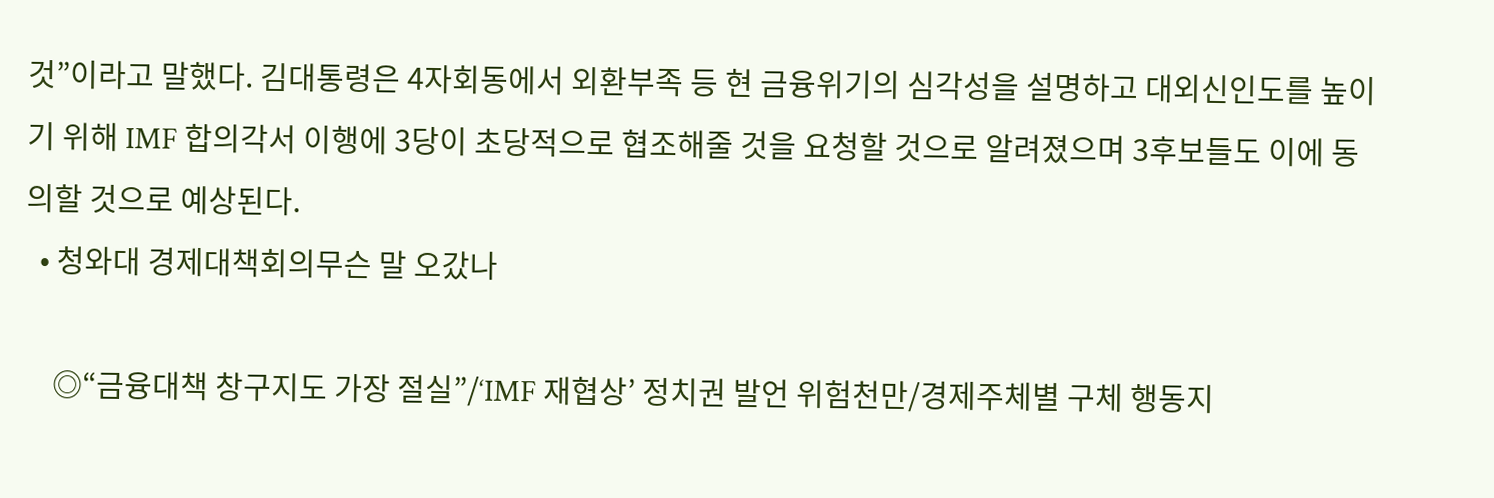것”이라고 말했다. 김대통령은 4자회동에서 외환부족 등 현 금융위기의 심각성을 설명하고 대외신인도를 높이기 위해 IMF 합의각서 이행에 3당이 초당적으로 협조해줄 것을 요청할 것으로 알려졌으며 3후보들도 이에 동의할 것으로 예상된다.
  • 청와대 경제대책회의무슨 말 오갔나

    ◎“금융대책 창구지도 가장 절실”/‘IMF 재협상’ 정치권 발언 위험천만/경제주체별 구체 행동지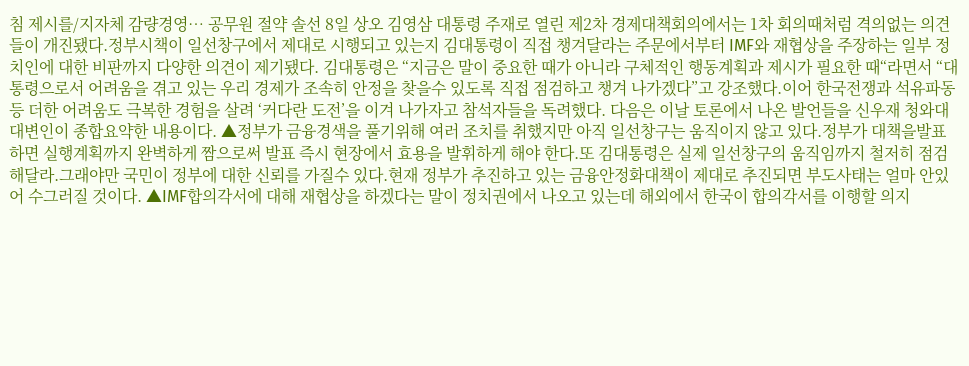침 제시를/지자체 감량경영… 공무원 절약 솔선 8일 상오 김영삼 대통령 주재로 열린 제2차 경제대책회의에서는 1차 회의때처럼 격의없는 의견들이 개진됐다.정부시책이 일선창구에서 제대로 시행되고 있는지 김대통령이 직접 챙겨달라는 주문에서부터 IMF와 재협상을 주장하는 일부 정치인에 대한 비판까지 다양한 의견이 제기됐다. 김대통령은 “지금은 말이 중요한 때가 아니라 구체적인 행동계획과 제시가 필요한 때“라면서 “대통령으로서 어려움을 겪고 있는 우리 경제가 조속히 안정을 찾을수 있도록 직접 점검하고 챙겨 나가겠다”고 강조했다.이어 한국전쟁과 석유파동 등 더한 어려움도 극복한 경험을 살려 ‘커다란 도전’을 이겨 나가자고 참석자들을 독려했다. 다음은 이날 토론에서 나온 발언들을 신우재 청와대대변인이 종합요약한 내용이다. ▲정부가 금융경색을 풀기위해 여러 조치를 취했지만 아직 일선창구는 움직이지 않고 있다.정부가 대책을발표하면 실행계획까지 완벽하게 짬으로써 발표 즉시 현장에서 효용을 발휘하게 해야 한다.또 김대통령은 실제 일선창구의 움직임까지 철저히 점검해달라.그래야만 국민이 정부에 대한 신뢰를 가질수 있다.현재 정부가 추진하고 있는 금융안정화대책이 제대로 추진되면 부도사태는 얼마 안있어 수그러질 것이다. ▲IMF합의각서에 대해 재협상을 하겠다는 말이 정치권에서 나오고 있는데 해외에서 한국이 합의각서를 이행할 의지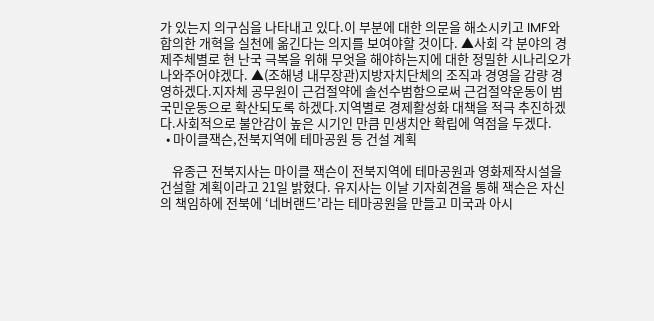가 있는지 의구심을 나타내고 있다.이 부분에 대한 의문을 해소시키고 IMF와 합의한 개혁을 실천에 옮긴다는 의지를 보여야할 것이다. ▲사회 각 분야의 경제주체별로 현 난국 극복을 위해 무엇을 해야하는지에 대한 정밀한 시나리오가 나와주어야겠다. ▲(조해녕 내무장관)지방자치단체의 조직과 경영을 감량 경영하겠다.지자체 공무원이 근검절약에 솔선수범함으로써 근검절약운동이 범국민운동으로 확산되도록 하겠다.지역별로 경제활성화 대책을 적극 추진하겠다.사회적으로 불안감이 높은 시기인 만큼 민생치안 확립에 역점을 두겠다.
  • 마이클잭슨,전북지역에 테마공원 등 건설 계획

    유종근 전북지사는 마이클 잭슨이 전북지역에 테마공원과 영화제작시설을 건설할 계획이라고 21일 밝혔다. 유지사는 이날 기자회견을 통해 잭슨은 자신의 책임하에 전북에 ‘네버랜드’라는 테마공원을 만들고 미국과 아시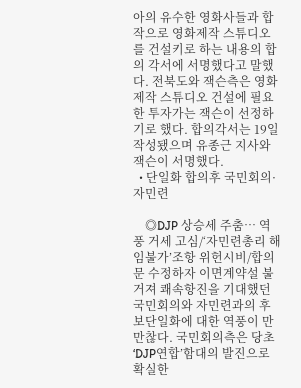아의 유수한 영화사들과 합작으로 영화제작 스튜디오를 건설키로 하는 내용의 합의 각서에 서명했다고 말했다. 전북도와 잭슨측은 영화제작 스튜디오 건설에 필요한 투자가는 잭슨이 선정하기로 했다. 합의각서는 19일 작성됐으며 유종근 지사와 잭슨이 서명했다.
  • 단일화 합의후 국민회의·자민련

    ◎DJP 상승세 주춤… 역풍 거세 고심/‘자민련총리 해임불가’조항 위헌시비/합의문 수정하자 이면계약설 불거져 쾌속항진을 기대했던 국민회의와 자민련과의 후보단일화에 대한 역풍이 만만찮다. 국민회의측은 당초 ‘DJP연합’함대의 발진으로 확실한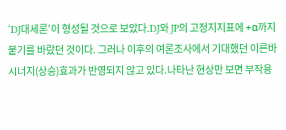‘DJ대세론’이 형성될 것으로 보았다.DJ와 JP의 고정지지표에 +α까지 붙기를 바랐던 것이다. 그러나 이후의 여론조사에서 기대했던 이른바 시너지(상승)효과가 반영되지 않고 있다.나타난 현상만 보면 부작용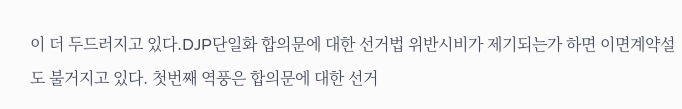이 더 두드러지고 있다.DJP단일화 합의문에 대한 선거법 위반시비가 제기되는가 하면 이면계약설도 불거지고 있다. 첫번째 역풍은 합의문에 대한 선거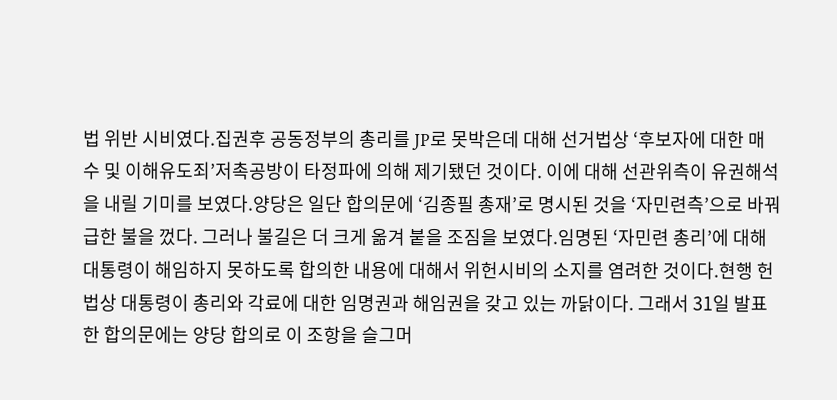법 위반 시비였다.집권후 공동정부의 총리를 JP로 못박은데 대해 선거법상 ‘후보자에 대한 매수 및 이해유도죄’저촉공방이 타정파에 의해 제기됐던 것이다. 이에 대해 선관위측이 유권해석을 내릴 기미를 보였다.양당은 일단 합의문에 ‘김종필 총재’로 명시된 것을 ‘자민련측’으로 바꿔 급한 불을 껐다. 그러나 불길은 더 크게 옮겨 붙을 조짐을 보였다.임명된 ‘자민련 총리’에 대해 대통령이 해임하지 못하도록 합의한 내용에 대해서 위헌시비의 소지를 염려한 것이다.현행 헌법상 대통령이 총리와 각료에 대한 임명권과 해임권을 갖고 있는 까닭이다. 그래서 31일 발표한 합의문에는 양당 합의로 이 조항을 슬그머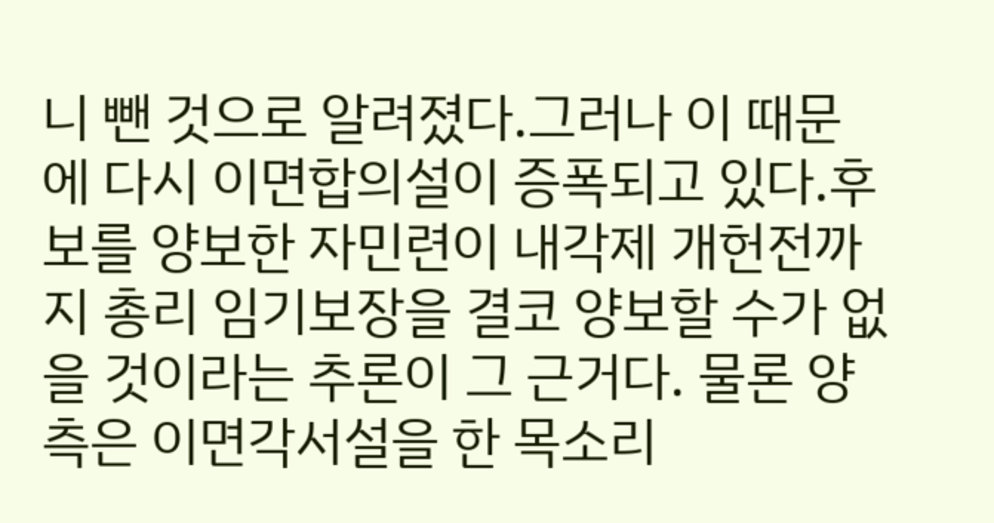니 뺀 것으로 알려졌다.그러나 이 때문에 다시 이면합의설이 증폭되고 있다.후보를 양보한 자민련이 내각제 개헌전까지 총리 임기보장을 결코 양보할 수가 없을 것이라는 추론이 그 근거다. 물론 양측은 이면각서설을 한 목소리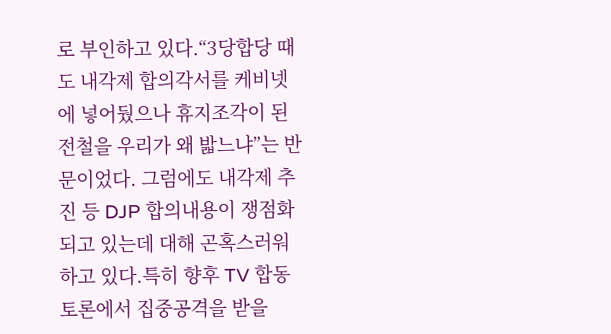로 부인하고 있다.“3당합당 때도 내각제 합의각서를 케비넷에 넣어뒀으나 휴지조각이 된 전철을 우리가 왜 밟느냐”는 반문이었다. 그럼에도 내각제 추진 등 DJP 합의내용이 쟁점화되고 있는데 대해 곤혹스러워하고 있다.특히 향후 TV 합동토론에서 집중공격을 받을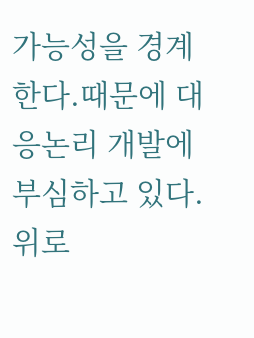가능성을 경계한다.때문에 대응논리 개발에 부심하고 있다.
위로